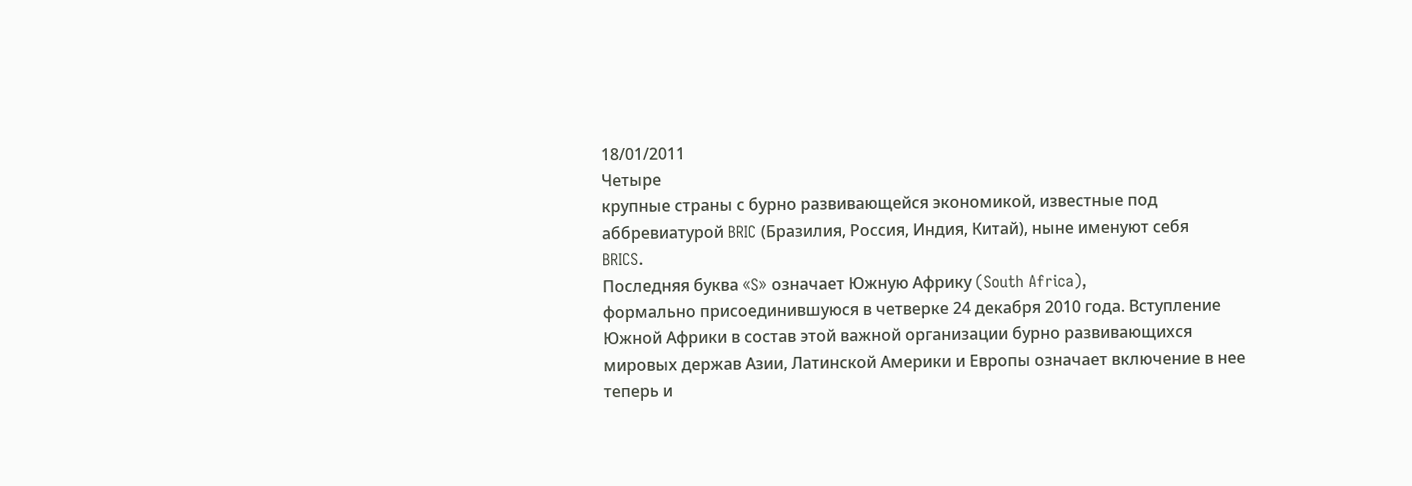18/01/2011
Четыре
крупные страны с бурно развивающейся экономикой, известные под
аббревиатурой BRIC (Бразилия, Россия, Индия, Китай), ныне именуют себя
BRICS.
Последняя буква «S» означает Южную Африку (South Africa),
формально присоединившуюся в четверке 24 декабря 2010 года. Вступление
Южной Африки в состав этой важной организации бурно развивающихся
мировых держав Азии, Латинской Америки и Европы означает включение в нее
теперь и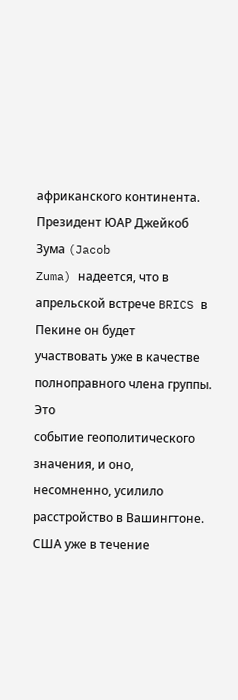африканского континента. Президент ЮАР Джейкоб Зума (Jacob
Zuma) надеется, что в апрельской встрече BRICS в Пекине он будет
участвовать уже в качестве полноправного члена группы.
Это
событие геополитического значения, и оно, несомненно, усилило
расстройство в Вашингтоне. США уже в течение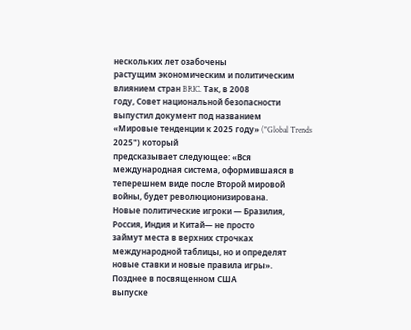нескольких лет озабочены
растущим экономическим и политическим влиянием стран BRIC. Так, в 2008
году, Совет национальной безопасности выпустил документ под названием
«Мировые тенденции к 2025 году» ("Global Trends 2025") который
предсказывает следующее: «Вся международная система, оформившаяся в
теперешнем виде после Второй мировой войны, будет революционизирована.
Новые политические игроки — Бразилия, Россия, Индия и Китай— не просто
займут места в верхних строчках международной таблицы, но и определят
новые ставки и новые правила игры».
Позднее в посвященном США
выпуске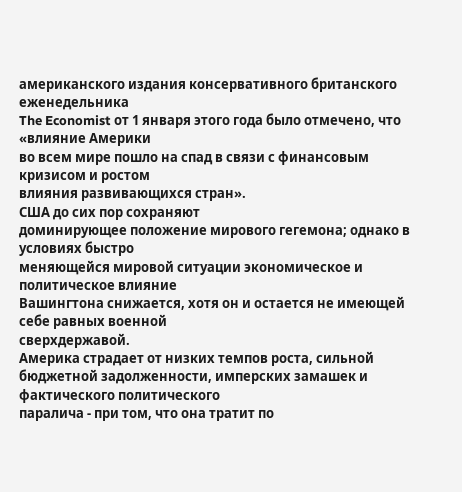американского издания консервативного британского еженедельника
The Economist от 1 января этого года было отмечено, что «влияние Америки
во всем мире пошло на спад в связи с финансовым кризисом и ростом
влияния развивающихся стран».
США до сих пор сохраняют
доминирующее положение мирового гегемона; однако в условиях быстро
меняющейся мировой ситуации экономическое и политическое влияние
Вашингтона снижается, хотя он и остается не имеющей себе равных военной
сверхдержавой.
Америка страдает от низких темпов роста, сильной
бюджетной задолженности, имперских замашек и фактического политического
паралича - при том, что она тратит по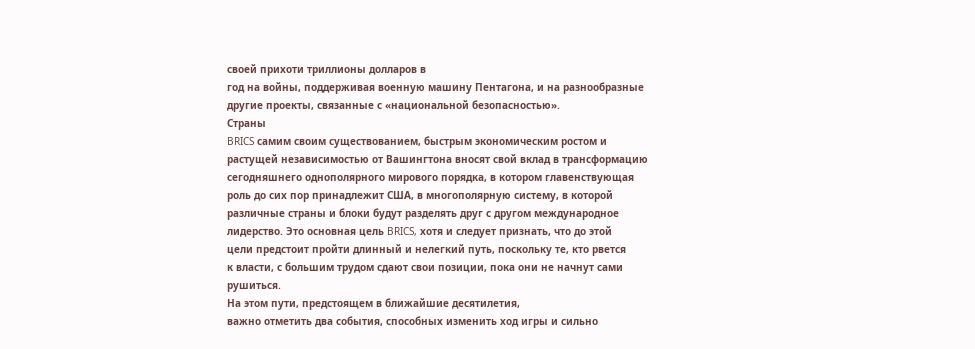своей прихоти триллионы долларов в
год на войны, поддерживая военную машину Пентагона, и на разнообразные
другие проекты, связанные с «национальной безопасностью».
Страны
BRICS самим своим существованием, быстрым экономическим ростом и
растущей независимостью от Вашингтона вносят свой вклад в трансформацию
сегодняшнего однополярного мирового порядка, в котором главенствующая
роль до сих пор принадлежит США, в многополярную систему, в которой
различные страны и блоки будут разделять друг с другом международное
лидерство. Это основная цель BRICS, хотя и следует признать, что до этой
цели предстоит пройти длинный и нелегкий путь, поскольку те, кто рвется
к власти, с большим трудом сдают свои позиции, пока они не начнут сами
рушиться.
На этом пути, предстоящем в ближайшие десятилетия,
важно отметить два события, способных изменить ход игры и сильно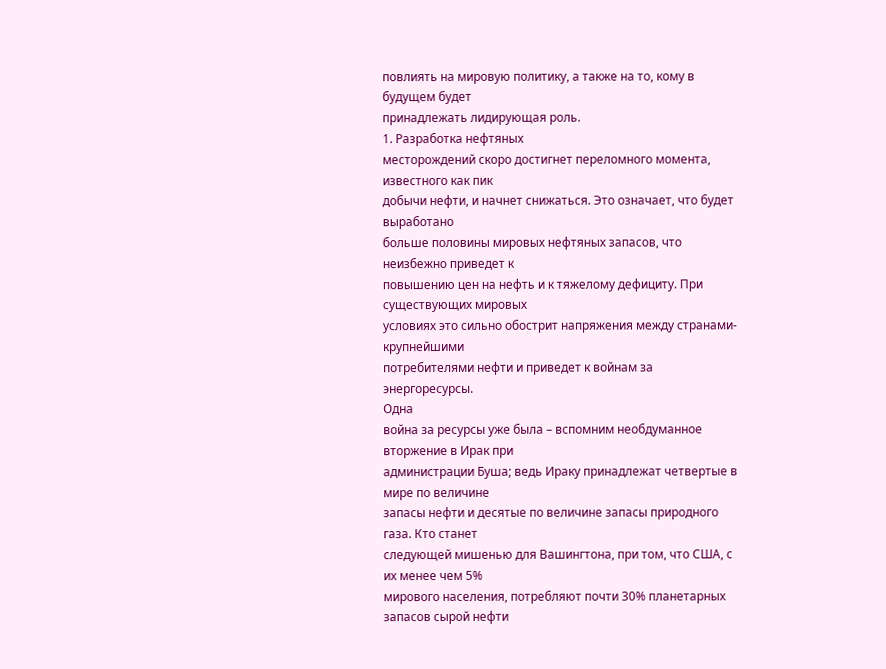повлиять на мировую политику, а также на то, кому в будущем будет
принадлежать лидирующая роль.
1. Разработка нефтяных
месторождений скоро достигнет переломного момента, известного как пик
добычи нефти, и начнет снижаться. Это означает, что будет выработано
больше половины мировых нефтяных запасов, что неизбежно приведет к
повышению цен на нефть и к тяжелому дефициту. При существующих мировых
условиях это сильно обострит напряжения между странами-крупнейшими
потребителями нефти и приведет к войнам за энергоресурсы.
Одна
война за ресурсы уже была – вспомним необдуманное вторжение в Ирак при
администрации Буша; ведь Ираку принадлежат четвертые в мире по величине
запасы нефти и десятые по величине запасы природного газа. Кто станет
следующей мишенью для Вашингтона, при том, что США, с их менее чем 5%
мирового населения, потребляют почти 30% планетарных запасов сырой нефти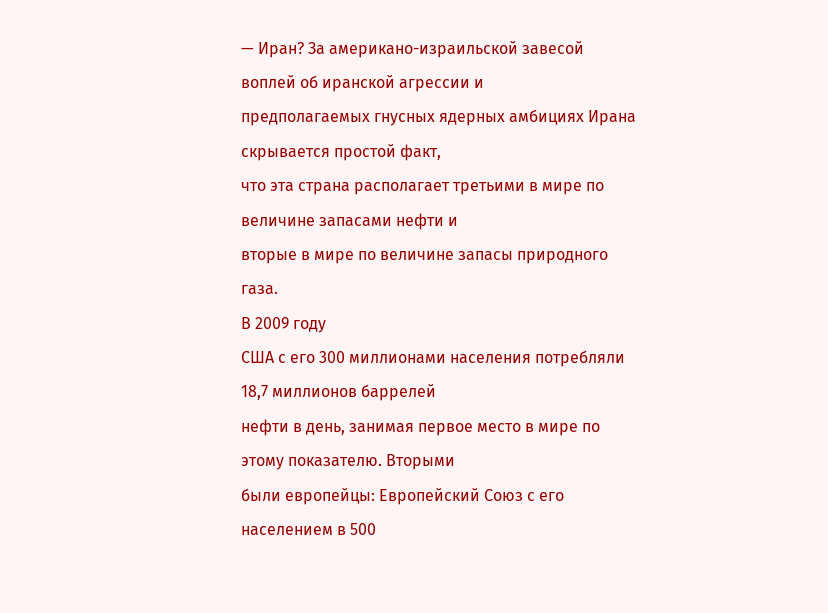— Иран? За американо-израильской завесой воплей об иранской агрессии и
предполагаемых гнусных ядерных амбициях Ирана скрывается простой факт,
что эта страна располагает третьими в мире по величине запасами нефти и
вторые в мире по величине запасы природного газа.
В 2009 году
США с его 300 миллионами населения потребляли 18,7 миллионов баррелей
нефти в день, занимая первое место в мире по этому показателю. Вторыми
были европейцы: Европейский Союз с его населением в 500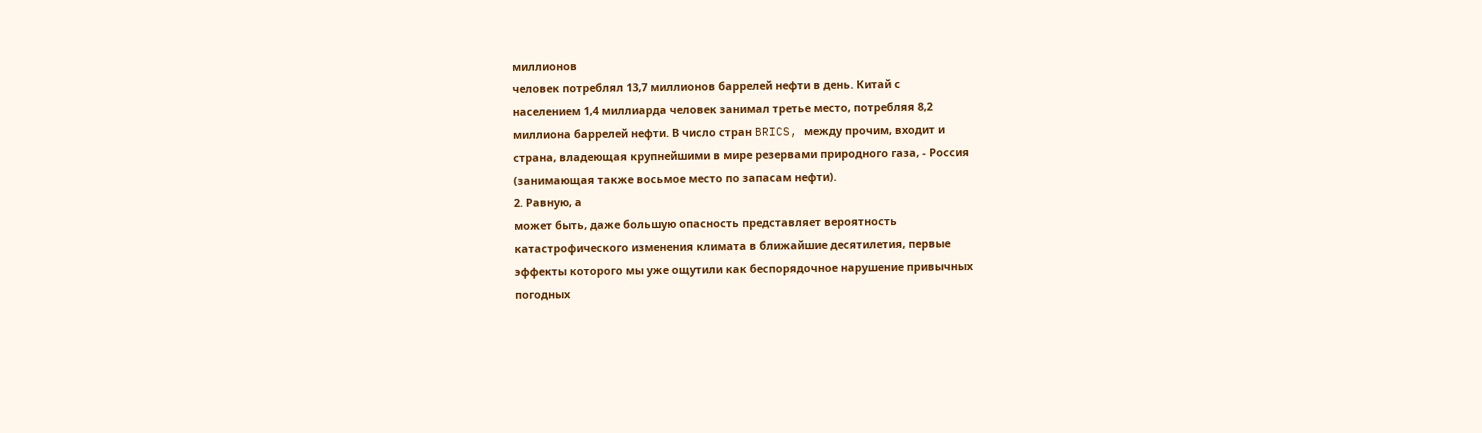миллионов
человек потреблял 13,7 миллионов баррелей нефти в день. Китай с
населением 1,4 миллиарда человек занимал третье место, потребляя 8,2
миллиона баррелей нефти. В число стран BRICS, между прочим, входит и
страна, владеющая крупнейшими в мире резервами природного газа, - Россия
(занимающая также восьмое место по запасам нефти).
2. Равную, а
может быть, даже большую опасность представляет вероятность
катастрофического изменения климата в ближайшие десятилетия, первые
эффекты которого мы уже ощутили как беспорядочное нарушение привычных
погодных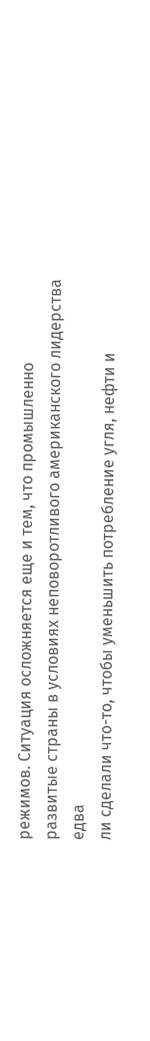режимов. Ситуация осложняется еще и тем, что промышленно
развитые страны в условиях неповоротливого американского лидерства едва
ли сделали что-то, чтобы уменьшить потребление угля, нефти и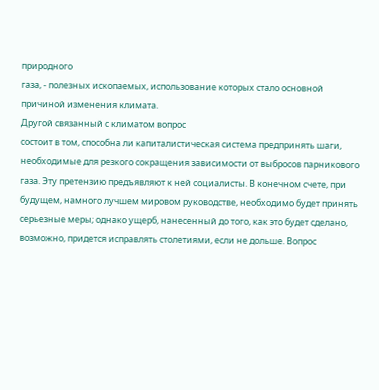природного
газа, - полезных ископаемых, использование которых стало основной
причиной изменения климата.
Другой связанный с климатом вопрос
состоит в том, способна ли капиталистическая система предпринять шаги,
необходимые для резкого сокращения зависимости от выбросов парникового
газа. Эту претензию предъявляют к ней социалисты. В конечном счете, при
будущем, намного лучшем мировом руководстве, необходимо будет принять
серьезные меры; однако ущерб, нанесенный до того, как это будет сделано,
возможно, придется исправлять столетиями, если не дольше. Вопрос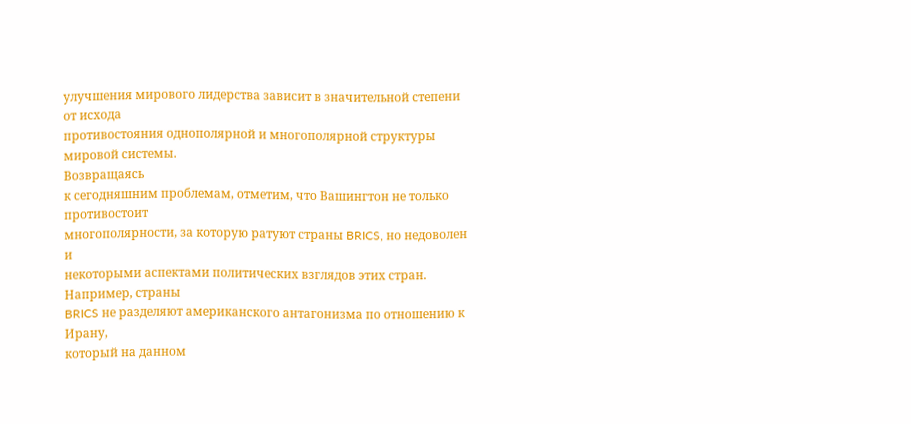улучшения мирового лидерства зависит в значительной степени от исхода
противостояния однополярной и многополярной структуры мировой системы.
Возвращаясь
к сегодняшним проблемам, отметим, что Вашингтон не только противостоит
многополярности, за которую ратуют страны BRICS, но недоволен и
некоторыми аспектами политических взглядов этих стран. Например, страны
BRICS не разделяют американского антагонизма по отношению к Ирану,
который на данном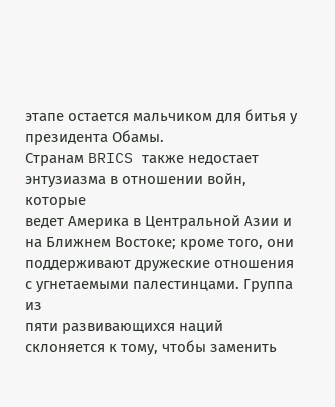этапе остается мальчиком для битья у президента Обамы.
Странам BRICS также недостает энтузиазма в отношении войн, которые
ведет Америка в Центральной Азии и на Ближнем Востоке; кроме того, они
поддерживают дружеские отношения с угнетаемыми палестинцами. Группа из
пяти развивающихся наций склоняется к тому, чтобы заменить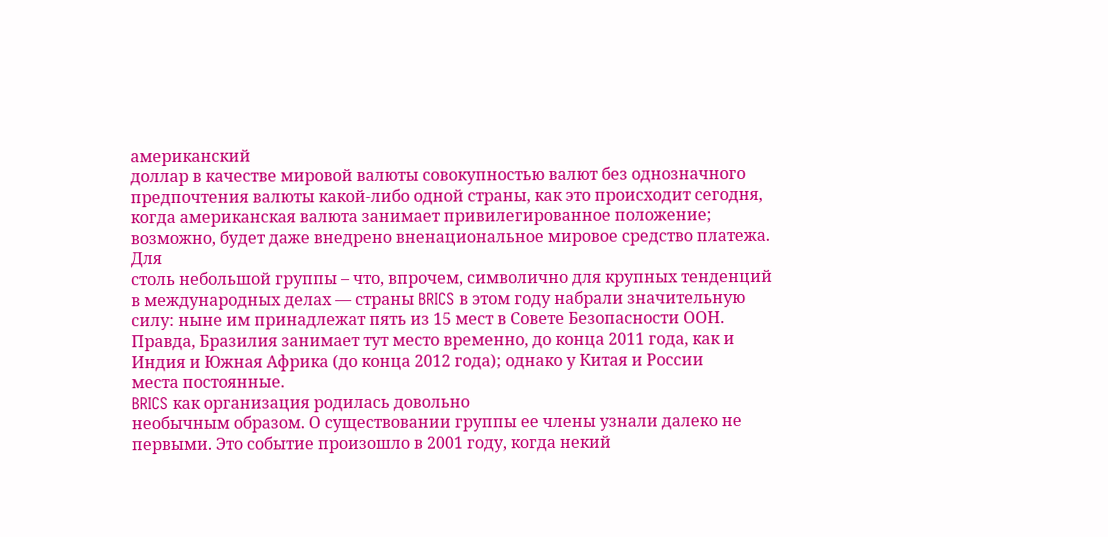американский
доллар в качестве мировой валюты совокупностью валют без однозначного
предпочтения валюты какой-либо одной страны, как это происходит сегодня,
когда американская валюта занимает привилегированное положение;
возможно, будет даже внедрено вненациональное мировое средство платежа.
Для
столь небольшой группы – что, впрочем, символично для крупных тенденций
в международных делах — страны BRICS в этом году набрали значительную
силу: ныне им принадлежат пять из 15 мест в Совете Безопасности ООН.
Правда, Бразилия занимает тут место временно, до конца 2011 года, как и
Индия и Южная Африка (до конца 2012 года); однако у Китая и России
места постоянные.
BRICS как организация родилась довольно
необычным образом. О существовании группы ее члены узнали далеко не
первыми. Это событие произошло в 2001 году, когда некий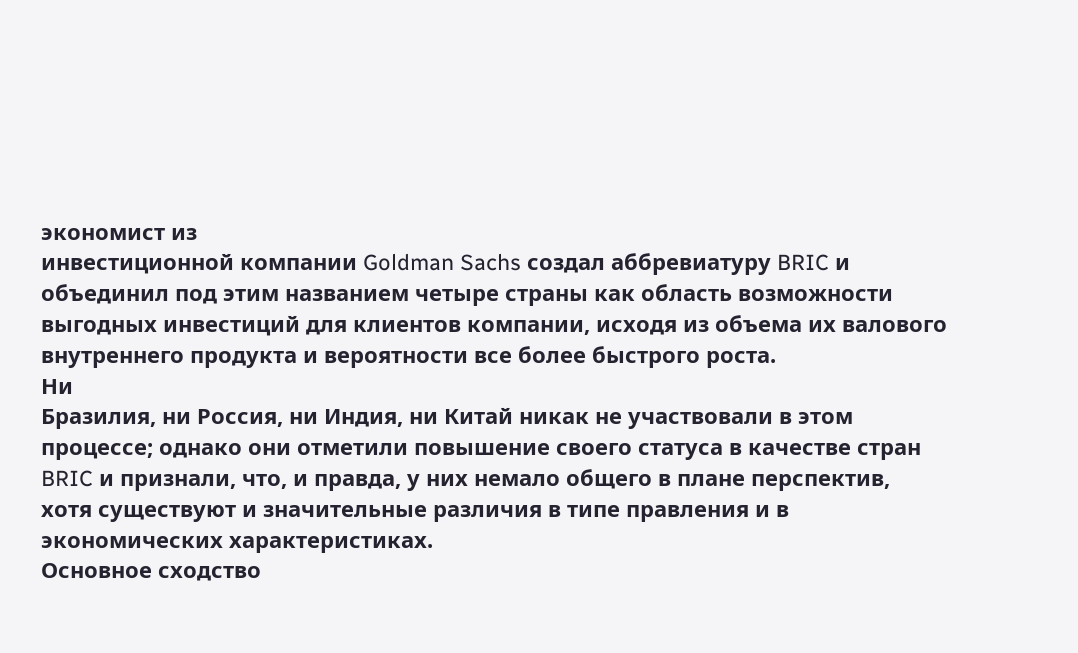экономист из
инвестиционной компании Goldman Sachs создал аббревиатуру BRIC и
объединил под этим названием четыре страны как область возможности
выгодных инвестиций для клиентов компании, исходя из объема их валового
внутреннего продукта и вероятности все более быстрого роста.
Ни
Бразилия, ни Россия, ни Индия, ни Китай никак не участвовали в этом
процессе; однако они отметили повышение своего статуса в качестве стран
BRIC и признали, что, и правда, у них немало общего в плане перспектив,
хотя существуют и значительные различия в типе правления и в
экономических характеристиках.
Основное сходство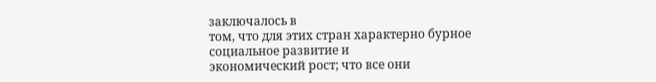заключалось в
том, что для этих стран характерно бурное социальное развитие и
экономический рост; что все они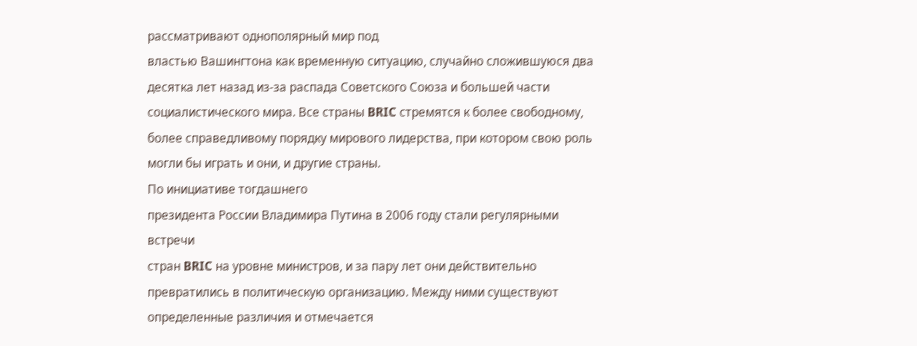рассматривают однополярный мир под
властью Вашингтона как временную ситуацию, случайно сложившуюся два
десятка лет назад из-за распада Советского Союза и большей части
социалистического мира. Все страны BRIC стремятся к более свободному,
более справедливому порядку мирового лидерства, при котором свою роль
могли бы играть и они, и другие страны.
По инициативе тогдашнего
президента России Владимира Путина в 2006 году стали регулярными встречи
стран BRIC на уровне министров, и за пару лет они действительно
превратились в политическую организацию. Между ними существуют
определенные различия и отмечается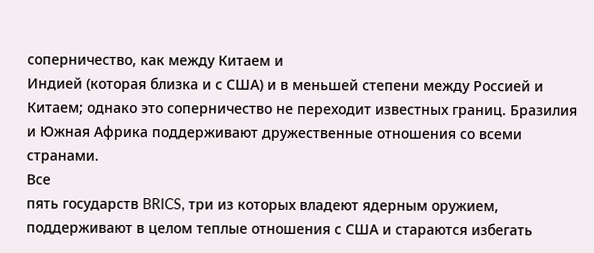соперничество, как между Китаем и
Индией (которая близка и с США) и в меньшей степени между Россией и
Китаем; однако это соперничество не переходит известных границ. Бразилия
и Южная Африка поддерживают дружественные отношения со всеми странами.
Все
пять государств BRICS, три из которых владеют ядерным оружием,
поддерживают в целом теплые отношения с США и стараются избегать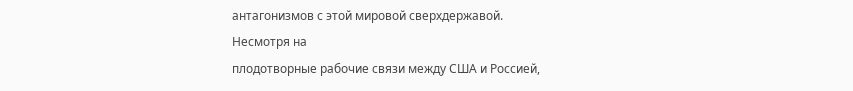антагонизмов с этой мировой сверхдержавой.
Несмотря на
плодотворные рабочие связи между США и Россией,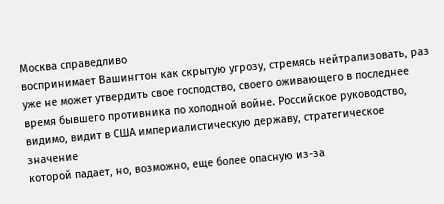Москва справедливо
воспринимает Вашингтон как скрытую угрозу, стремясь нейтрализовать, раз
уже не может утвердить свое господство, своего оживающего в последнее
время бывшего противника по холодной войне. Российское руководство,
видимо, видит в США империалистическую державу, стратегическое значение
которой падает, но, возможно, еще более опасную из-за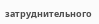затруднительного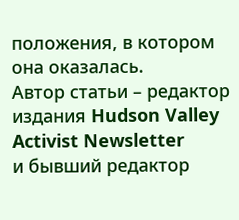положения, в котором она оказалась.
Автор статьи – редактор издания Hudson Valley Activist Newsletter
и бывший редактор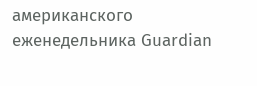американского еженедельника Guardian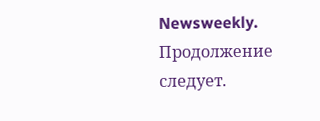Newsweekly.
Продолжение следует.